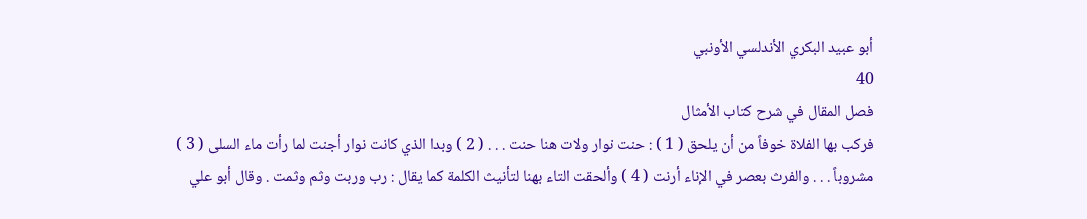أبو عبيد البكري الأندلسي الأونبي
40
فصل المقال في شرح كتاب الأمثال
فركب بها الفلاة خوفاً من أن يلحق ( 1 ) : حنت نوار ولات هنا حنت . . . ( 2 ) وبدا الذي كانت نوار أجنت لما رأت ماء السلى ( 3 ) مشروباً . . . والفرث بعصر في الإناء أرنت ( 4 ) وألحقت التاء بهنا لتأنيث الكلمة كما يقال : رب وربت وثم وثمت . وقال أبو علي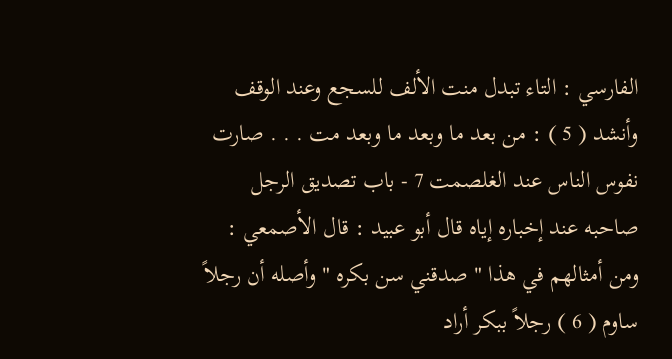الفارسي : التاء تبدل منت الألف للسجع وعند الوقف وأنشد ( 5 ) : من بعد ما وبعد ما وبعد مت . . . صارت نفوس الناس عند الغلصمت 7 - باب تصديق الرجل صاحبه عند إخباره إياه قال أبو عبيد : قال الأصمعي : ومن أمثالهم في هذا " صدقني سن بكره " وأصله أن رجلاً ساوم ( 6 ) رجلاً ببكر أراد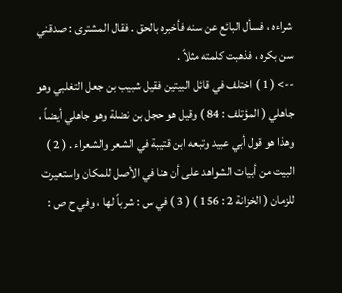شراءه ، فسأل البائع عن سنه فأخبره بالحق . فقال المشترى : صدقني سن بكره ، فذهبت كلمته مثلاً .
--> ( 1 ) اختلف في قائل البيتين فقيل شبيب بن جعل التغلبي وهو جاهلي ( المؤتلف : 84 ) وقيل هو حجل بن نضلة وهو جاهلي أيضاً ، وهذا هو قول أبي عبيد وتبعه ابن قتيبة في الشعر والشعراء . ( 2 ) البيت من أبيات الشواهد على أن هنا في الأصل للمكان واستعيرت للزمان ( الخزانة 2 : 156 ) ( 3 ) في س : شرباً لها ، وفي ح ص :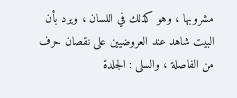مشروبها ، وهو كذلك في اللسان ، ويرد بأن البيت شاهد عند العروضيين على نقصان حرف من الفاصلة ، والسلى : الجلدة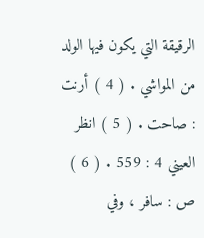الرقيقة التي يكون فيها الولد من المواشي . ( 4 ) أرنت : صاحت . ( 5 ) انظر العيني 4 : 559 . ( 6 ) ص : سافر ، وفي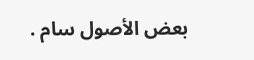بعض الأصول سام .